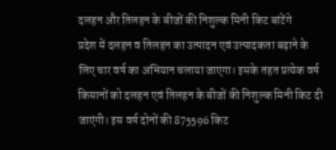दलहन और तिलहन के बीजों की निशुल्क मिनी किट बांटेंगे
प्रदेश में दलहन व तिलहन का उत्पादन एवं उत्पादकता बढ़ाने के लिए चार वर्ष का अभियान चलाया जाएगा। इसके तहत प्रत्येक वर्ष किसानों को दलहन एवं तिलहन के बीजों की निशुल्क मिनी किट दी जाएंगी। इस वर्ष दोनों की 875596 किट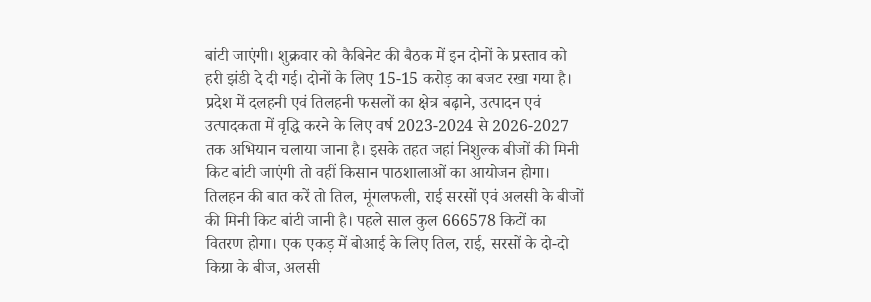बांटी जाएंगी। शुक्रवार को कैबिनेट की बैठक में इन दोनों के प्रस्ताव को हरी झंडी दे दी गई। दोनों के लिए 15-15 करोड़ का बजट रखा गया है।
प्रदेश में दलहनी एवं तिलहनी फसलों का क्षेत्र बढ़ाने, उत्पादन एवं उत्पादकता में वृद्धि करने के लिए वर्ष 2023-2024 से 2026-2027 तक अभियान चलाया जाना है। इसके तहत जहां निशुल्क बीजों की मिनी किट बांटी जाएंगी तो वहीं किसान पाठशालाओं का आयोजन होगा। तिलहन की बात करें तो तिल, मूंगलफली, राई सरसों एवं अलसी के बीजों की मिनी किट बांटी जानी है। पहले साल कुल 666578 किटों का वितरण होगा। एक एकड़ में बोआई के लिए तिल, राई, सरसों के दो-दो किग्रा के बीज, अलसी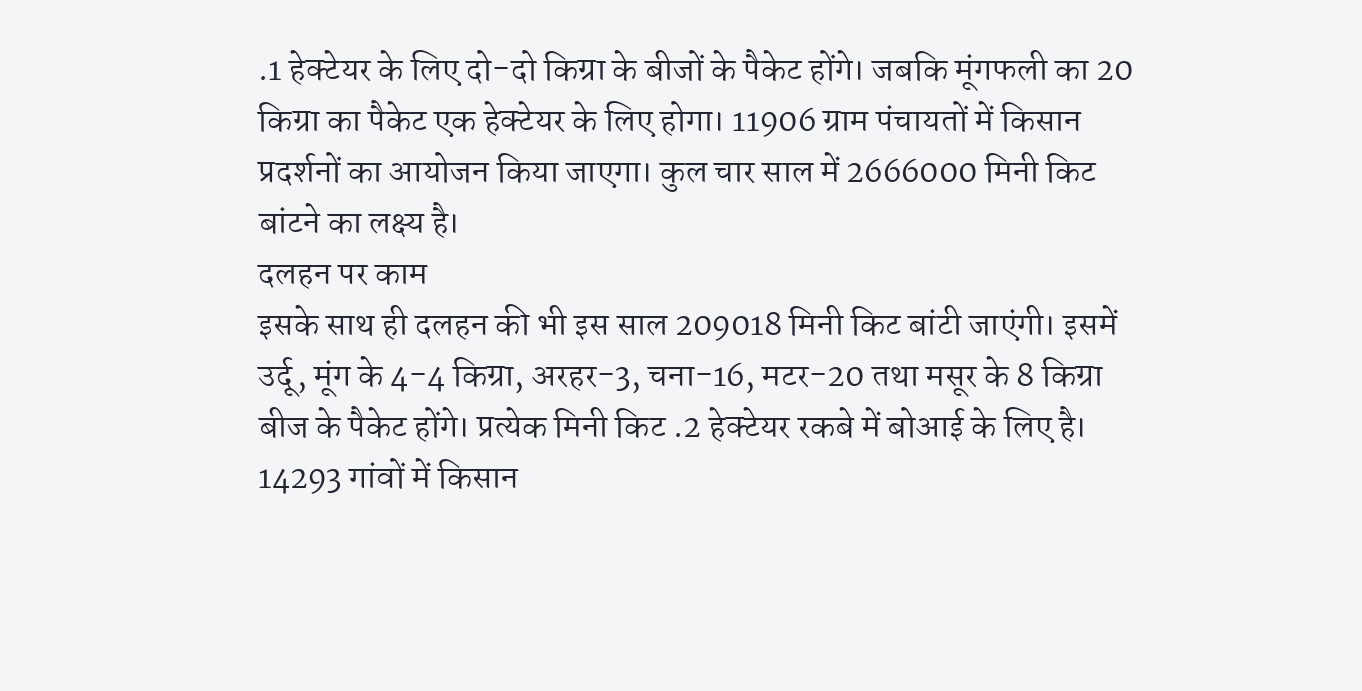.1 हेक्टेयर के लिए दो-दो किग्रा के बीजों के पैकेट होंगे। जबकि मूंगफली का 20 किग्रा का पैकेट एक हेक्टेयर के लिए होगा। 11906 ग्राम पंचायतों में किसान प्रदर्शनों का आयोजन किया जाएगा। कुल चार साल में 2666000 मिनी किट बांटने का लक्ष्य है।
दलहन पर काम
इसके साथ ही दलहन की भी इस साल 209018 मिनी किट बांटी जाएंगी। इसमें उर्दू, मूंग के 4-4 किग्रा, अरहर-3, चना-16, मटर-20 तथा मसूर के 8 किग्रा बीज के पैकेट होंगे। प्रत्येक मिनी किट .2 हेक्टेयर रकबे में बोआई के लिए है। 14293 गांवों में किसान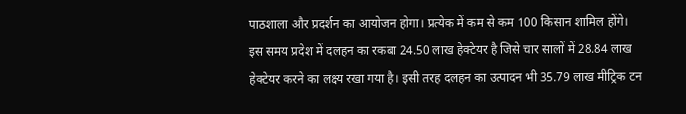पाठशाला और प्रदर्शन का आयोजन होगा। प्रत्येक में कम से कम 100 किसान शामिल होंगे। इस समय प्रदेश में दलहन का रकबा 24.50 लाख हेक्टेयर है जिसे चार सालों में 28.84 लाख हेक्टेयर करने का लक्ष्य रखा गया है। इसी तरह दलहन का उत्पादन भी 35.79 लाख मीट्रिक टन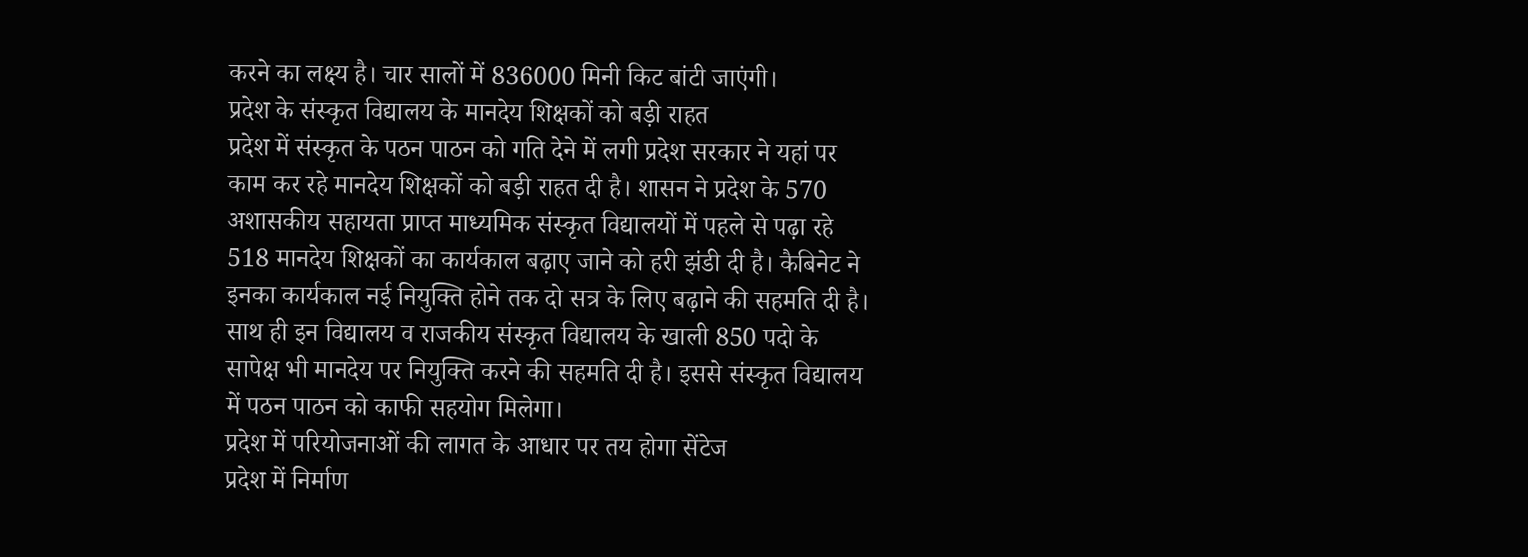करने का लक्ष्य है। चार सालों में 836000 मिनी किट बांटी जाएंगी।
प्रदेश के संस्कृत विद्यालय के मानदेय शिक्षकों को बड़ी राहत
प्रदेश में संस्कृत के पठन पाठन को गति देने में लगी प्रदेश सरकार ने यहां पर काम कर रहे मानदेय शिक्षकों को बड़ी राहत दी है। शासन ने प्रदेश के 570 अशासकीय सहायता प्राप्त माध्यमिक संस्कृत विद्यालयों में पहले से पढ़ा रहे 518 मानदेय शिक्षकों का कार्यकाल बढ़ाए जाने को हरी झंडी दी है। कैबिनेट ने इनका कार्यकाल नई नियुक्ति होने तक दो सत्र के लिए बढ़ाने की सहमति दी है। साथ ही इन विद्यालय व राजकीय संस्कृत विद्यालय के खाली 850 पदो के सापेक्ष भी मानदेय पर नियुक्ति करने की सहमति दी है। इससे संस्कृत विद्यालय में पठन पाठन को काफी सहयोग मिलेगा।
प्रदेश में परियोजनाओं की लागत के आधार पर तय होगा सेंटेज
प्रदेश में निर्माण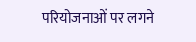परियोजनाओं पर लगने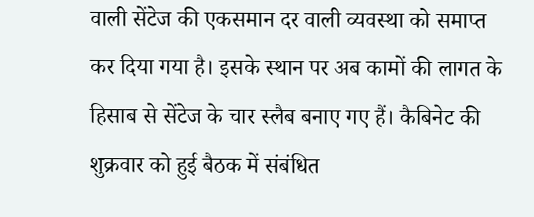वाली सेंटेज की एकसमान दर वाली व्यवस्था को समाप्त कर दिया गया है। इसके स्थान पर अब कामों की लागत के हिसाब से सेंटेज के चार स्लैब बनाए गए हैं। कैबिनेट की शुक्रवार को हुई बैठक में संबंधित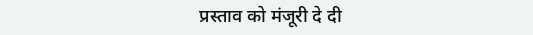प्रस्ताव को मंजूरी दे दी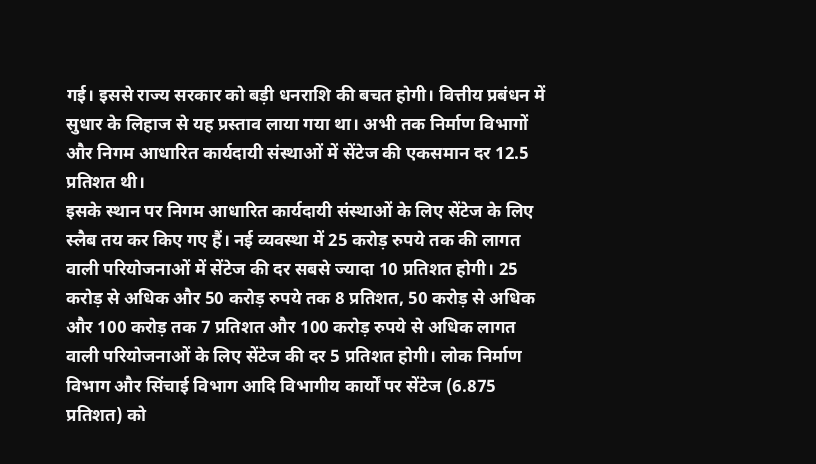गई। इससे राज्य सरकार को बड़ी धनराशि की बचत होगी। वित्तीय प्रबंधन में सुधार के लिहाज से यह प्रस्ताव लाया गया था। अभी तक निर्माण विभागों और निगम आधारित कार्यदायी संस्थाओं में सेंटेज की एकसमान दर 12.5 प्रतिशत थी।
इसके स्थान पर निगम आधारित कार्यदायी संस्थाओं के लिए सेंटेज के लिए स्लैब तय कर किए गए हैं। नई व्यवस्था में 25 करोड़ रुपये तक की लागत वाली परियोजनाओं में सेंटेज की दर सबसे ज्यादा 10 प्रतिशत होगी। 25 करोड़ से अधिक और 50 करोड़ रुपये तक 8 प्रतिशत, 50 करोड़ से अधिक और 100 करोड़ तक 7 प्रतिशत और 100 करोड़ रुपये से अधिक लागत वाली परियोजनाओं के लिए सेंटेज की दर 5 प्रतिशत होगी। लोक निर्माण विभाग और सिंचाई विभाग आदि विभागीय कार्यों पर सेंटेज (6.875 प्रतिशत) को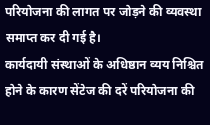परियोजना की लागत पर जोड़ने की व्यवस्था समाप्त कर दी गई है।
कार्यदायी संस्थाओं के अधिष्ठान व्यय निश्चित होने के कारण सेंटेज की दरें परियोजना की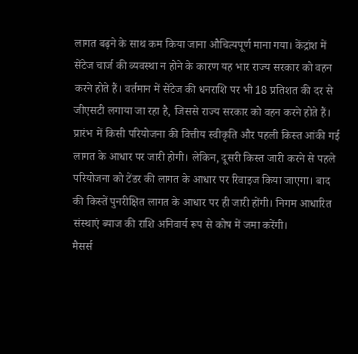लागत बढ़ने के साथ कम किया जाना औचित्यपूर्ण माना गया। केंद्रांश में सेंटेज चार्ज की व्यवस्था न होने के कारण यह भार राज्य सरकार को वहन करने होते हैं। वर्तमान में सेंटेज की धनराशि पर भी 18 प्रतिशत की दर से जीएसटी लगाया जा रहा है, जिससे राज्य सरकार को वहन करने होते हैं।
प्रारंभ में किसी परियोजना की वित्तीय स्वीकृति और पहली किस्त आंकी गई लागत के आधार पर जारी होगी। लेकिन, दूसरी किस्त जारी करने से पहले परियोजना को टेंडर की लागत के आधार पर रिवाइज किया जाएगा। बाद की किस्तें पुनरीक्षित लागत के आधार पर ही जारी होंगी। निगम आधारित संस्थाएं ब्याज की राशि अनिवार्य रूप से कोष में जमा करेंगी।
मैसर्स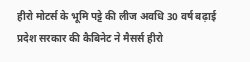हीरो मोटर्स के भूमि पट्टे की लीज अवधि 30 वर्ष बढ़ाई
प्रदेश सरकार की कैबिनेट ने मैसर्स हीरो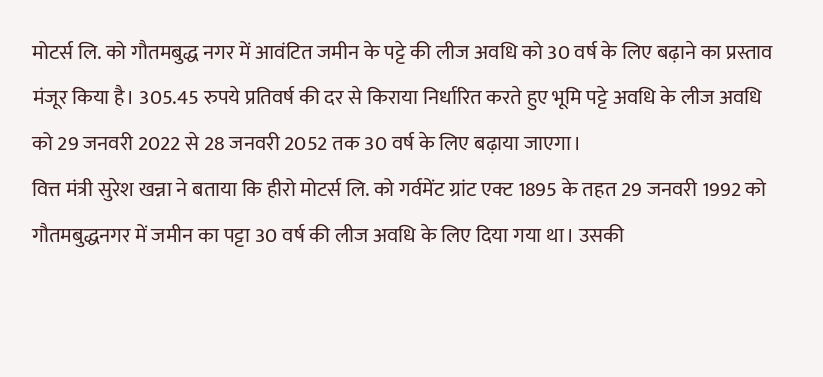मोटर्स लि. को गौतमबुद्ध नगर में आवंटित जमीन के पट्टे की लीज अवधि को 30 वर्ष के लिए बढ़ाने का प्रस्ताव मंजूर किया है। 305.45 रुपये प्रतिवर्ष की दर से किराया निर्धारित करते हुए भूमि पट्टे अवधि के लीज अवधि को 29 जनवरी 2022 से 28 जनवरी 2052 तक 30 वर्ष के लिए बढ़ाया जाएगा।
वित्त मंत्री सुरेश खन्ना ने बताया कि हीरो मोटर्स लि. को गर्वमेंट ग्रांट एक्ट 1895 के तहत 29 जनवरी 1992 को गौतमबुद्धनगर में जमीन का पट्टा 30 वर्ष की लीज अवधि के लिए दिया गया था। उसकी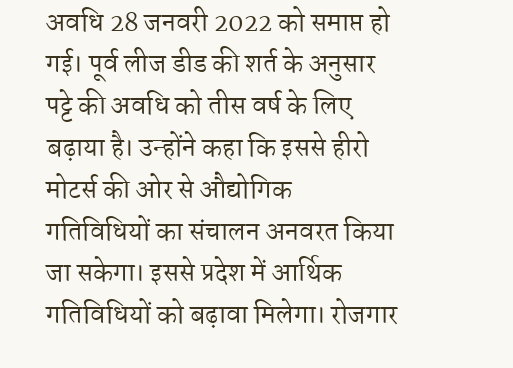अवधि 28 जनवरी 2022 को समाप्त हो गई। पूर्व लीज डीड की शर्त के अनुसार पट्टे की अवधि को तीस वर्ष के लिए बढ़ाया है। उन्होंने कहा कि इससे हीरो मोटर्स की ओर से औद्योगिक गतिविधियों का संचालन अनवरत किया जा सकेगा। इससे प्रदेश में आर्थिक गतिविधियों को बढ़ावा मिलेगा। रोजगार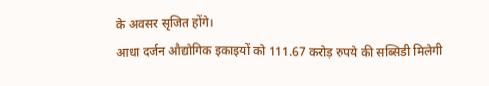के अवसर सृजित होंगे।
आधा दर्जन औद्योगिक इकाइयों को 111.67 करोड़ रुपये की सब्सिडी मिलेगी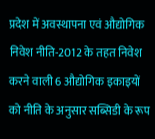प्रदेश में अवस्थापना एवं औद्योगिक निवेश नीति-2012 के तहत निवेश करने वाली 6 औद्योगिक इकाइयों को नीति के अनुसार सब्सिडी के रूप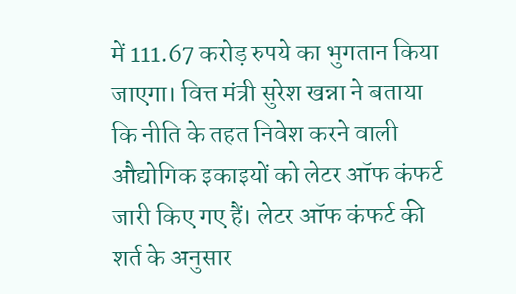में 111.67 करोड़ रुपये का भुगतान किया जाएगा। वित्त मंत्री सुरेश खन्ना ने बताया कि नीति के तहत निवेश करने वाली औद्योगिक इकाइयों को लेटर ऑफ कंफर्ट जारी किए गए हैं। लेटर ऑफ कंफर्ट की शर्त के अनुसार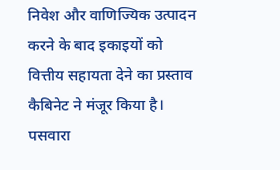निवेश और वाणिज्यिक उत्पादन करने के बाद इकाइयों को वित्तीय सहायता देने का प्रस्ताव कैबिनेट ने मंजूर किया है।
पसवारा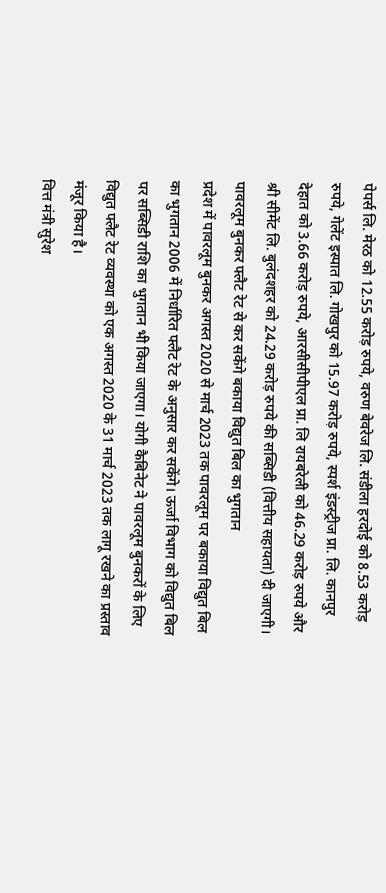पेपर्स लि. मेरठ को 12.55 करोड़ रुपये, वरुण बेवरेज लि. संडीला हरदोई को 8.53 करोड़ रुपये, गेलेंट इस्पात लि. गोखपुर को 15.97 करोड़ रुपये, स्पर्श इंडस्ट्रीज प्रा. लि. कानपुर देहात को 3.66 करोड़ रुपये, आरसीसीपीएल प्रा. लि रायबरेली को 46.29 करोड़ रुपये और श्री सीमेंट लि. बुलंदशहर को 24.29 करोड़ रुपये की सब्सिडी (वित्तीय सहायता) दी जाएगी।
पावरलूम बुनकर फ्लैट रेट से कर सकेंगे बकाया विद्युत बिल का भुगतान
प्रदेश में पावरलूम बुनकर अगस्त 2020 से मार्च 2023 तक पावरलूम पर बकाया विद्युत बिल का भुगतान 2006 में निर्धारित फ्लैट रेट के अनुसार कर सकेंगे। ऊर्जा विभाग को विद्युत बिल पर सब्सिडी राशि का भुगतान भी किया जाएगा। योगी कैबिनेट ने पावरलूम बुनकरों के लिए विद्युत फ्लैट रेट व्यवस्था को एक अगस्त 2020 के 31 मार्च 2023 तक लागू रखने का प्रस्ताव मंजूर किया है।
वित्त मंत्री सुरेश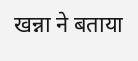खन्ना ने बताया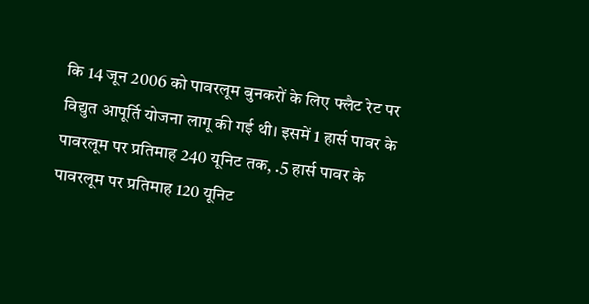कि 14 जून 2006 को पावरलूम बुनकरों के लिए फ्लैट रेट पर विद्युत आपूर्ति योजना लागू की गई थी। इसमें 1 हार्स पावर के पावरलूम पर प्रतिमाह 240 यूनिट तक, .5 हार्स पावर के पावरलूम पर प्रतिमाह 120 यूनिट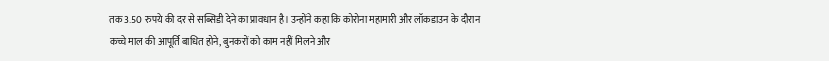तक 3.50 रुपये की दर से सब्सिडी देने का प्रावधान है। उन्होंने कहा कि कोरोना महामारी और लॉकडाउन के दौरान कच्चे माल की आपूर्ति बाधित होने, बुनकरों को काम नहीं मिलने और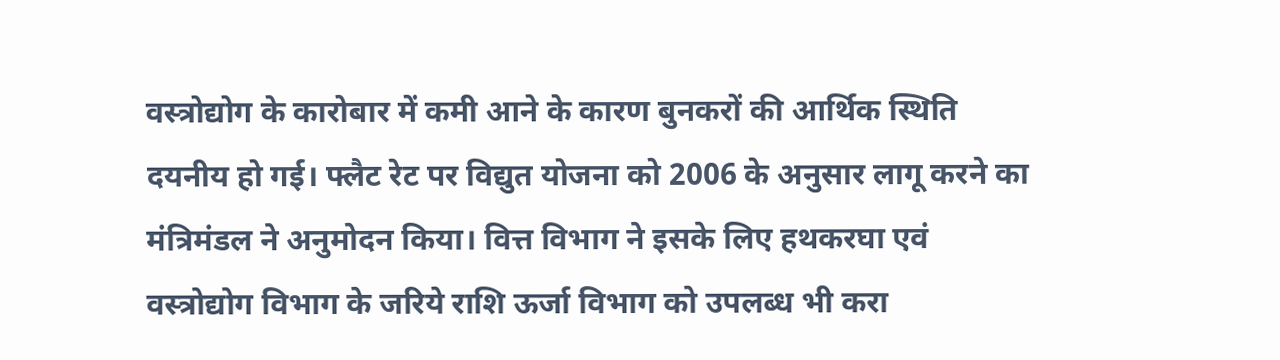वस्त्रोद्योग के कारोबार में कमी आने के कारण बुनकरों की आर्थिक स्थिति दयनीय हो गई। फ्लैट रेट पर विद्युत योजना को 2006 के अनुसार लागू करने का मंत्रिमंडल ने अनुमोदन किया। वित्त विभाग ने इसके लिए हथकरघा एवं वस्त्रोद्योग विभाग के जरिये राशि ऊर्जा विभाग को उपलब्ध भी करा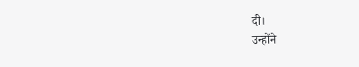दी।
उन्होंने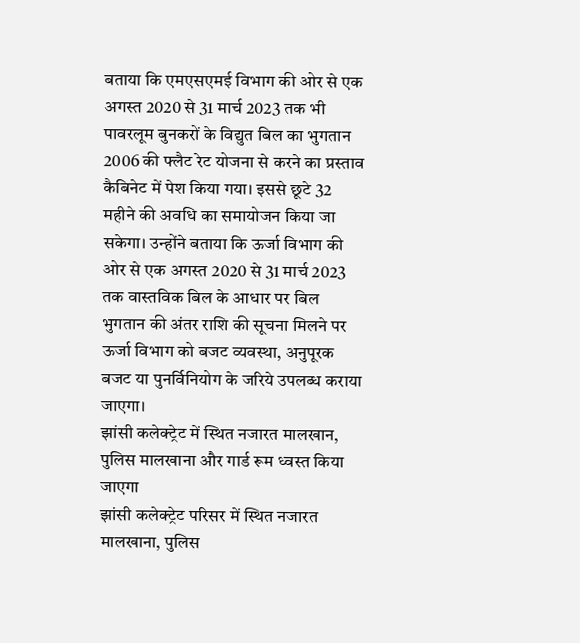बताया कि एमएसएमई विभाग की ओर से एक अगस्त 2020 से 31 मार्च 2023 तक भी पावरलूम बुनकरों के विद्युत बिल का भुगतान 2006 की फ्लैट रेट योजना से करने का प्रस्ताव कैबिनेट में पेश किया गया। इससे छूटे 32 महीने की अवधि का समायोजन किया जा सकेगा। उन्होंने बताया कि ऊर्जा विभाग की ओर से एक अगस्त 2020 से 31 मार्च 2023 तक वास्तविक बिल के आधार पर बिल भुगतान की अंतर राशि की सूचना मिलने पर ऊर्जा विभाग को बजट व्यवस्था, अनुपूरक बजट या पुनर्विनियोग के जरिये उपलब्ध कराया जाएगा।
झांसी कलेक्ट्रेट में स्थित नजारत मालखान, पुलिस मालखाना और गार्ड रूम ध्वस्त किया जाएगा
झांसी कलेक्ट्रेट परिसर में स्थित नजारत मालखाना, पुलिस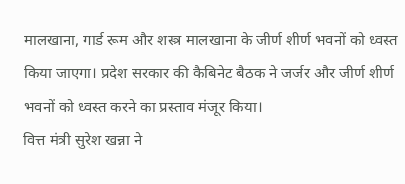मालखाना, गार्ड रूम और शस्त्र मालखाना के जीर्ण शीर्ण भवनों को ध्वस्त किया जाएगा। प्रदेश सरकार की कैबिनेट बैठक ने जर्जर और जीर्ण शीर्ण भवनों को ध्वस्त करने का प्रस्ताव मंजूर किया।
वित्त मंत्री सुरेश खन्ना ने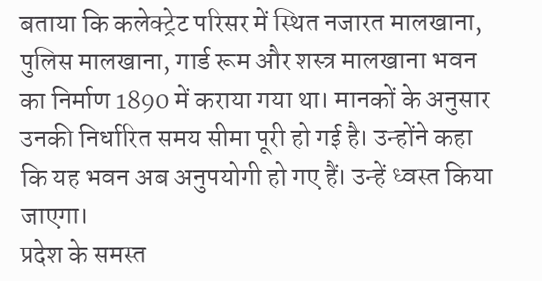बताया कि कलेक्ट्रेट परिसर में स्थित नजारत मालखाना, पुलिस मालखाना, गार्ड रूम और शस्त्र मालखाना भवन का निर्माण 1890 में कराया गया था। मानकों के अनुसार उनकी निर्धारित समय सीमा पूरी हो गई है। उन्होंने कहा कि यह भवन अब अनुपयोगी हो गए हैं। उन्हें ध्वस्त किया जाएगा।
प्रदेश के समस्त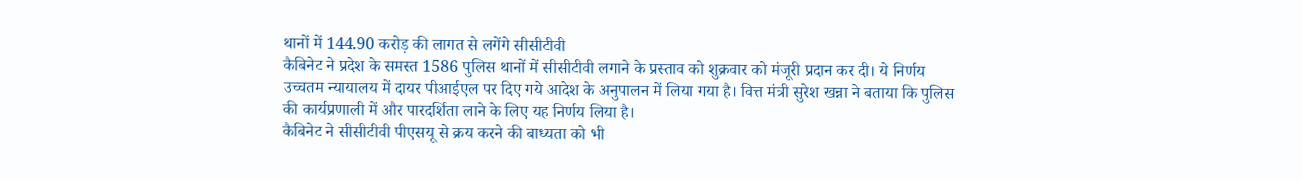थानों में 144.90 करोड़ की लागत से लगेंगे सीसीटीवी
कैबिनेट ने प्रदेश के समस्त 1586 पुलिस थानों में सीसीटीवी लगाने के प्रस्ताव को शुक्रवार को मंजूरी प्रदान कर दी। ये निर्णय उच्चतम न्यायालय में दायर पीआईएल पर दिए गये आदेश के अनुपालन में लिया गया है। वित्त मंत्री सुरेश खन्ना ने बताया कि पुलिस की कार्यप्रणाली में और पारदर्शिता लाने के लिए यह निर्णय लिया है।
कैबिनेट ने सीसीटीवी पीएसयू से क्रय करने की बाध्यता को भी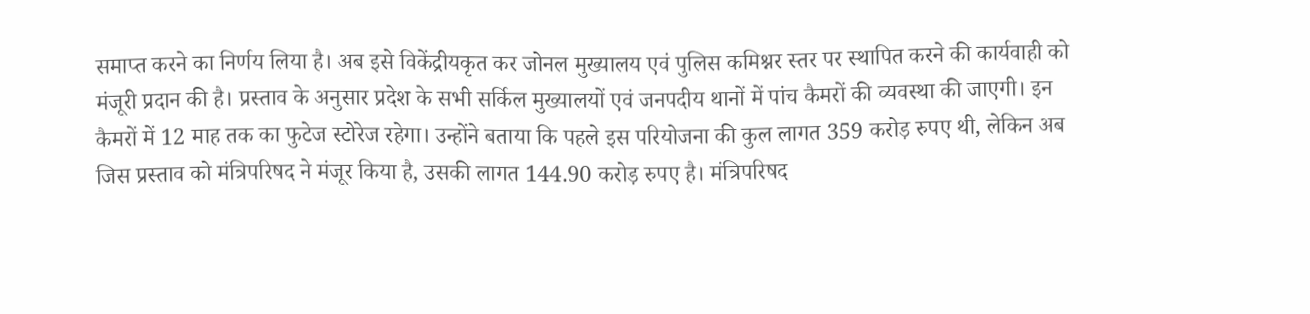समाप्त करने का निर्णय लिया है। अब इसे विकेंद्रीयकृत कर जोनल मुख्यालय एवं पुलिस कमिश्नर स्तर पर स्थापित करने की कार्यवाही को मंजूरी प्रदान की है। प्रस्ताव के अनुसार प्रदेश के सभी सर्किल मुख्यालयों एवं जनपदीय थानों में पांच कैमरों की व्यवस्था की जाएगी। इन कैमरों में 12 माह तक का फुटेज स्टोरेज रहेगा। उन्होंने बताया कि पहले इस परियोजना की कुल लागत 359 करोड़ रुपए थी, लेकिन अब जिस प्रस्ताव को मंत्रिपरिषद ने मंजूर किया है, उसकी लागत 144.90 करोड़ रुपए है। मंत्रिपरिषद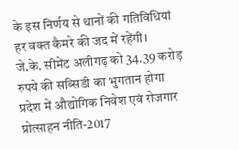के इस निर्णय से थानों की गतिविधियां हर वक्त कैमरे की जद में रहेंगी।
जे.के. सीमेंट अलीगढ़ को 34.39 करोड़ रुपये की सब्सिडी का भुगतान होगा
प्रदेश में औद्योगिक निवेश एवं रोजगार प्रोत्साहन नीति-2017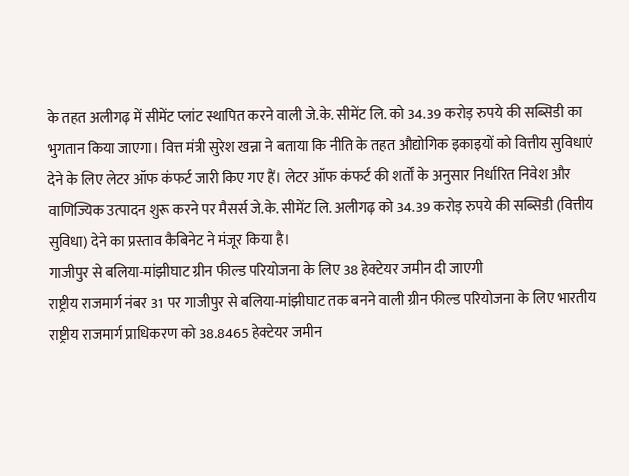के तहत अलीगढ़ में सीमेंट प्लांट स्थापित करने वाली जे.के. सीमेंट लि. को 34.39 करोड़ रुपये की सब्सिडी का भुगतान किया जाएगा। वित्त मंत्री सुरेश खन्ना ने बताया कि नीति के तहत औद्योगिक इकाइयों को वित्तीय सुविधाएं देने के लिए लेटर ऑफ कंफर्ट जारी किए गए हैं। लेटर ऑफ कंफर्ट की शर्तों के अनुसार निर्धारित निवेश और वाणिज्यिक उत्पादन शुरू करने पर मैसर्स जे.के. सीमेंट लि. अलीगढ़ को 34.39 करोड़ रुपये की सब्सिडी (वित्तीय सुविधा) देने का प्रस्ताव कैबिनेट ने मंजूर किया है।
गाजीपुर से बलिया-मांझीघाट ग्रीन फील्ड परियोजना के लिए 38 हेक्टेयर जमीन दी जाएगी
राष्ट्रीय राजमार्ग नंबर 31 पर गाजीपुर से बलिया-मांझीघाट तक बनने वाली ग्रीन फील्ड परियोजना के लिए भारतीय राष्ट्रीय राजमार्ग प्राधिकरण को 38.8465 हेक्टेयर जमीन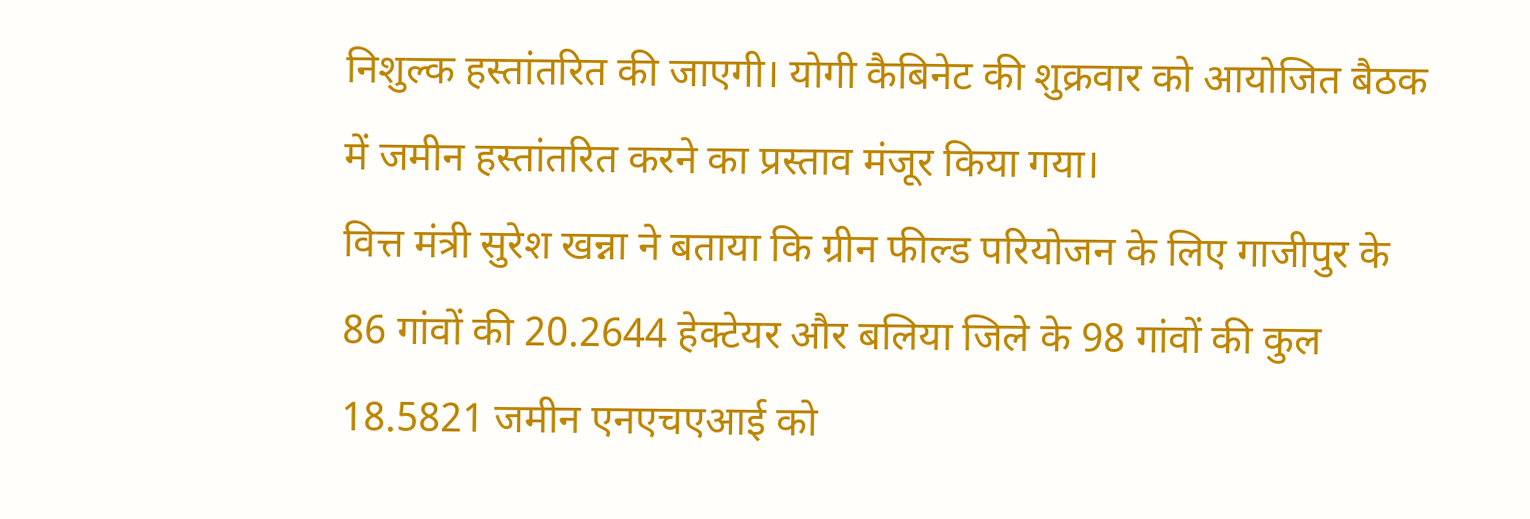निशुल्क हस्तांतरित की जाएगी। योगी कैबिनेट की शुक्रवार को आयोजित बैठक में जमीन हस्तांतरित करने का प्रस्ताव मंजूर किया गया।
वित्त मंत्री सुरेश खन्ना ने बताया कि ग्रीन फील्ड परियोजन के लिए गाजीपुर के 86 गांवों की 20.2644 हेक्टेयर और बलिया जिले के 98 गांवों की कुल 18.5821 जमीन एनएचएआई को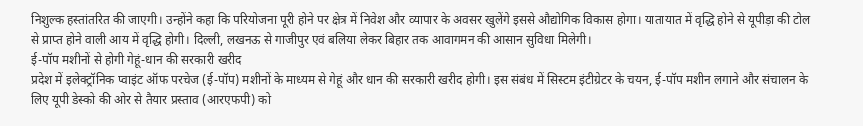निशुल्क हस्तांतरित की जाएगी। उन्होंने कहा कि परियोजना पूरी होने पर क्षेत्र में निवेश और व्यापार के अवसर खुलेंगे इससे औद्योगिक विकास होगा। यातायात में वृद्धि होने से यूपीड़ा की टोल से प्राप्त होने वाली आय में वृद्धि होगी। दिल्ली, लखनऊ से गाजीपुर एवं बलिया लेकर बिहार तक आवागमन की आसान सुविधा मिलेगी।
ई-पॉप मशीनों से होगी गेहूं-धान की सरकारी खरीद
प्रदेश में इलेक्ट्रॉनिक प्वाइंट ऑफ परचेज (ई-पॉप) मशीनों के माध्यम से गेहूं और धान की सरकारी खरीद होगी। इस संबंध में सिस्टम इंटीग्रेटर के चयन, ई-पॉप मशीन लगाने और संचालन के लिए यूपी डेस्को की ओर से तैयार प्रस्ताव (आरएफपी) को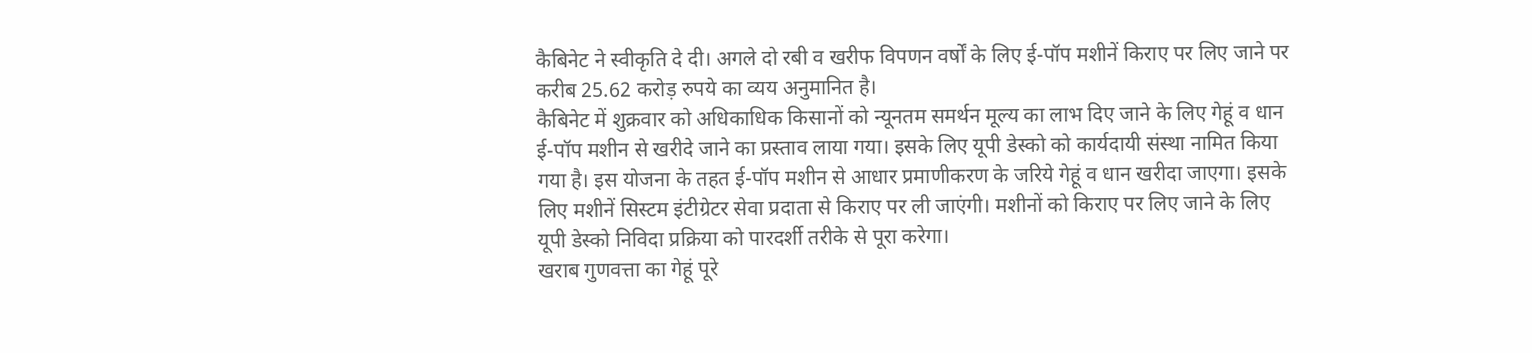कैबिनेट ने स्वीकृति दे दी। अगले दो रबी व खरीफ विपणन वर्षों के लिए ई-पॉप मशीनें किराए पर लिए जाने पर करीब 25.62 करोड़ रुपये का व्यय अनुमानित है।
कैबिनेट में शुक्रवार को अधिकाधिक किसानों को न्यूनतम समर्थन मूल्य का लाभ दिए जाने के लिए गेहूं व धान ई-पॉप मशीन से खरीदे जाने का प्रस्ताव लाया गया। इसके लिए यूपी डेस्को को कार्यदायी संस्था नामित किया गया है। इस योजना के तहत ई-पॉप मशीन से आधार प्रमाणीकरण के जरिये गेहूं व धान खरीदा जाएगा। इसके लिए मशीनें सिस्टम इंटीग्रेटर सेवा प्रदाता से किराए पर ली जाएंगी। मशीनों को किराए पर लिए जाने के लिए यूपी डेस्को निविदा प्रक्रिया को पारदर्शी तरीके से पूरा करेगा।
खराब गुणवत्ता का गेहूं पूरे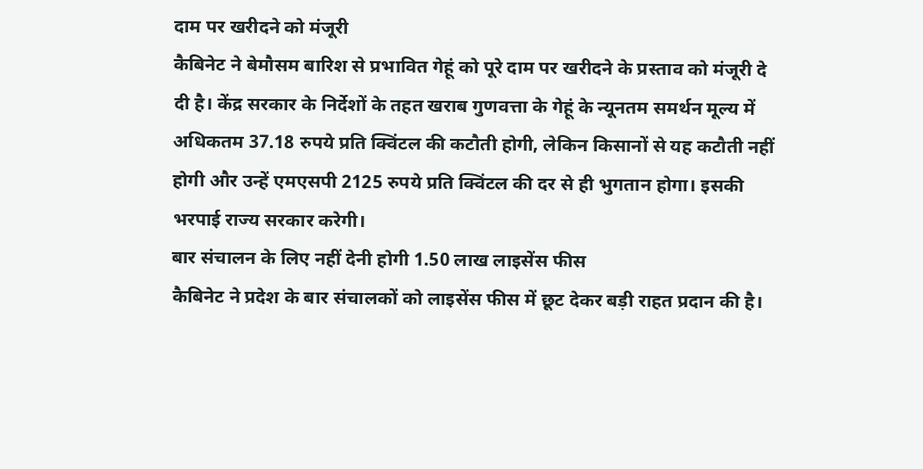दाम पर खरीदने को मंजूरी
कैबिनेट ने बेमौसम बारिश से प्रभावित गेहूं को पूरे दाम पर खरीदने के प्रस्ताव को मंजूरी दे दी है। केंद्र सरकार के निर्देशों के तहत खराब गुणवत्ता के गेहूं के न्यूनतम समर्थन मूल्य में अधिकतम 37.18 रुपये प्रति क्विंटल की कटौती होगी, लेकिन किसानों से यह कटौती नहीं होगी और उन्हें एमएसपी 2125 रुपये प्रति क्विंटल की दर से ही भुगतान होगा। इसकी भरपाई राज्य सरकार करेगी।
बार संचालन के लिए नहीं देनी होगी 1.50 लाख लाइसेंस फीस
कैबिनेट ने प्रदेश के बार संचालकों को लाइसेंस फीस में छूट देकर बड़ी राहत प्रदान की है।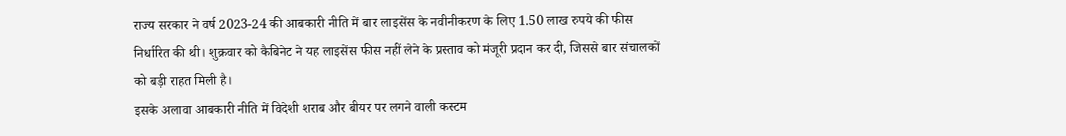राज्य सरकार ने वर्ष 2023-24 की आबकारी नीति में बार लाइसेंस के नवीनीकरण के लिए 1.50 लाख रुपये की फीस निर्धारित की थी। शुक्रवार को कैबिनेट ने यह लाइसेंस फीस नहीं लेने के प्रस्ताव को मंजूरी प्रदान कर दी, जिससे बार संचालकों को बड़ी राहत मिली है।
इसके अलावा आबकारी नीति में विदेशी शराब और बीयर पर लगने वाली कस्टम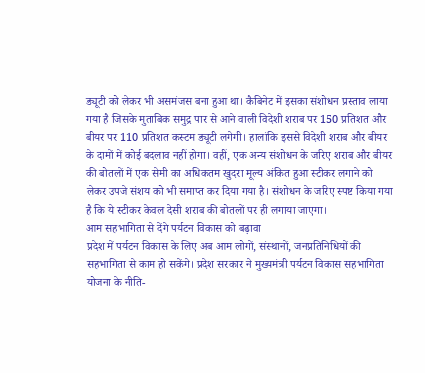ड्यूटी को लेकर भी असमंजस बना हुआ था। कैबिनेट में इसका संशोधन प्रस्ताव लाया गया है जिसके मुताबिक समुद्र पार से आने वाली विदेशी शराब पर 150 प्रतिशत और बीयर पर 110 प्रतिशत कस्टम ड्यूटी लगेगी। हालांकि इससे विदेशी शराब और बीयर के दामों में कोई बदलाव नहीं होगा। वहीं, एक अन्य संशोधन के जरिए शराब और बीयर की बोतलों में एक सेमी का अधिकतम खुदरा मूल्य अंकित हुआ स्टीकर लगाने को लेकर उपजे संशय को भी समाप्त कर दिया गया है। संशोधन के जरिए स्पष्ट किया गया है कि ये स्टीकर केवल देसी शराब की बोतलों पर ही लगाया जाएगा।
आम सहभागिता से देंगे पर्यटन विकास को बढ़ावा
प्रदेश में पर्यटन विकास के लिए अब आम लोगों, संस्थानों, जनप्रतिनिधियों की सहभागिता से काम हो सकेंगे। प्रदेश सरकार ने मुख्यमंत्री पर्यटन विकास सहभागिता योजना के नीति-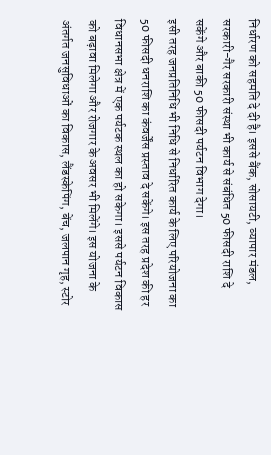निर्धारण को सहमति दे दी है। इससे बैंक, सोसायटी, व्यापार मंडल, सरकारी-गैर सरकारी संस्था भी कार्य से संबंधित 50 फीसदी राशि दे सकेंगे और बाकी 50 फीसदी पर्यटन विभाग देगा।
इसी तरह जनप्रतिनिधि भी निधि से निर्धारित कार्य के लिए परियोजना का 50 फीसदी धनराशि का कंवर्जेंस प्रस्ताव दे सकेंगे। इस तरह प्रदेश की हर विधानसभा क्षेत्र में एक पर्यटक स्थल का हो सकेगा। इससे पर्यटन विकास को बढ़ावा मिलेगा और रोजगार के अवसर भी मिलेंगे। इस योजना के अंतर्गत जनसुविधाओं का विकास, लैंडस्केपिंग, बेंच, जलपान गृह, स्टोर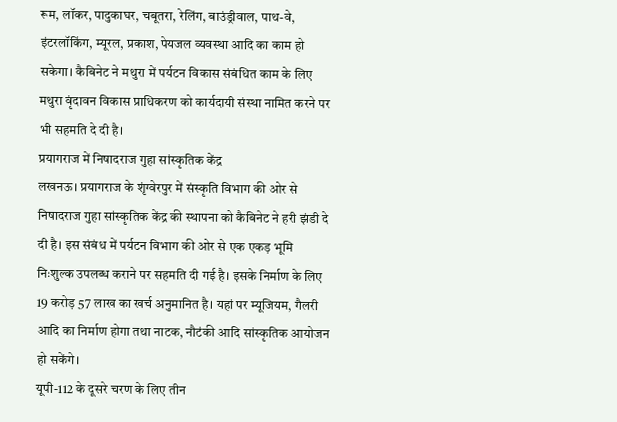रूम, लॉकर, पादुकाघर, चबूतरा, रेलिंग, बाउंड्रीवाल, पाथ-वे, इंटरलॉकिंग, म्यूरल, प्रकाश, पेयजल व्यवस्था आदि का काम हो सकेगा। कैबिनेट ने मथुरा में पर्यटन विकास संबंधित काम के लिए मथुरा वृंदावन विकास प्राधिकरण को कार्यदायी संस्था नामित करने पर भी सहमति दे दी है।
प्रयागराज में निषादराज गुहा सांस्कृतिक केंद्र
लखनऊ। प्रयागराज के शृंग्वेरपुर में संस्कृति विभाग की ओर से निषादराज गुहा सांस्कृतिक केंद्र की स्थापना को कैबिनेट ने हरी झंडी दे दी है। इस संबंध में पर्यटन विभाग की ओर से एक एकड़ भूमि निःशुल्क उपलब्ध कराने पर सहमति दी गई है। इसके निर्माण के लिए 19 करोड़ 57 लाख का खर्च अनुमानित है। यहां पर म्यूजियम, गैलरी आदि का निर्माण होगा तथा नाटक, नौटंकी आदि सांस्कृतिक आयोजन हो सकेंगे।
यूपी-112 के दूसरे चरण के लिए तीन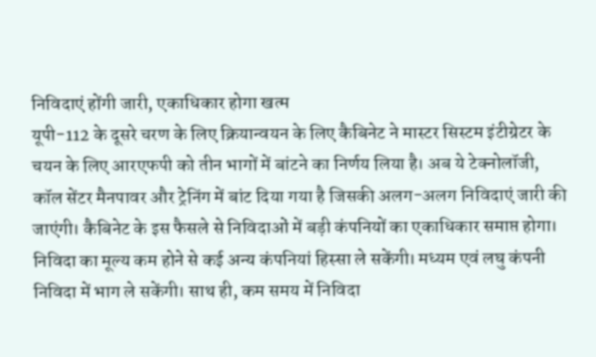निविदाएं होंगी जारी, एकाधिकार होगा खत्म
यूपी-112 के दूसरे चरण के लिए क्रियान्वयन के लिए कैबिनेट ने मास्टर सिस्टम इंटीग्रेटर के चयन के लिए आरएफपी को तीन भागों में बांटने का निर्णय लिया है। अब ये टेक्नोलॉजी, कॉल सेंटर मैनपावर और ट्रेनिंग में बांट दिया गया है जिसकी अलग-अलग निविदाएं जारी की जाएंगी। कैबिनेट के इस फैसले से निविदाओं में बड़ी कंपनियों का एकाधिकार समाप्त होगा। निविदा का मूल्य कम होने से कई अन्य कंपनियां हिस्सा ले सकेंगी। मध्यम एवं लघु कंपनी निविदा में भाग ले सकेंगी। साथ ही, कम समय में निविदा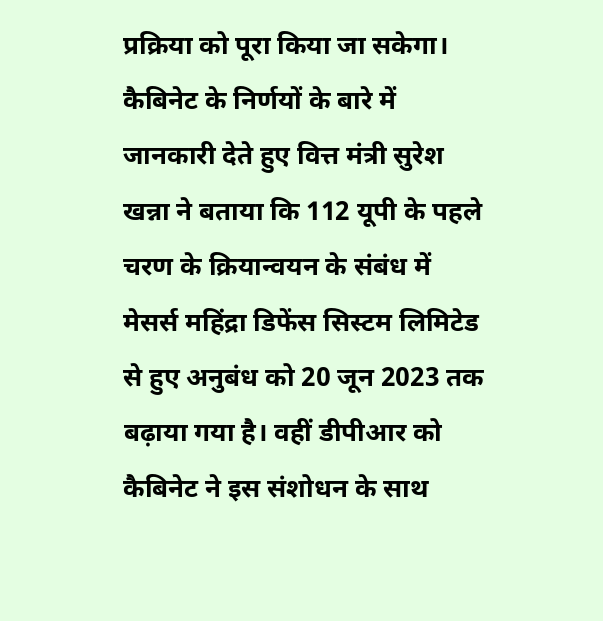प्रक्रिया को पूरा किया जा सकेगा।
कैबिनेट के निर्णयों के बारे में जानकारी देते हुए वित्त मंत्री सुरेश खन्ना ने बताया कि 112 यूपी के पहले चरण के क्रियान्वयन के संबंध में मेसर्स महिंद्रा डिफेंस सिस्टम लिमिटेड से हुए अनुबंध को 20 जून 2023 तक बढ़ाया गया है। वहीं डीपीआर को कैबिनेट ने इस संशोधन के साथ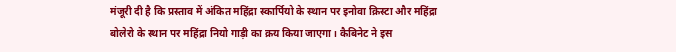मंजूरी दी है कि प्रस्ताव में अंकित महिंद्रा स्कार्पियो के स्थान पर इनोवा क्रिस्टा और महिंद्रा बोलेरो के स्थान पर महिंद्रा नियो गाड़ी का क्रय किया जाएगा। कैबिनेट ने इस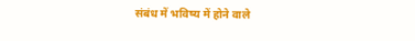संबंध में भविष्य में होने वाले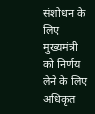संशोधन के लिए मुख्यमंत्री को निर्णय लेने के लिए अधिकृत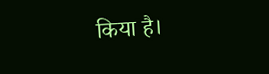किया है।